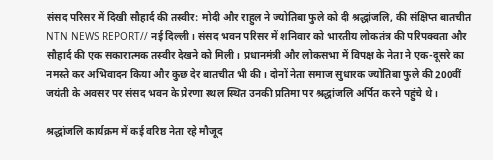संसद परिसर में दिखी सौहार्द की तस्वीर: मोदी और राहुल ने ज्योतिबा फुले को दी श्रद्धांजलि, की संक्षिप्त बातचीत
NTN NEWS REPORT// नई दिल्ली। संसद भवन परिसर में शनिवार को भारतीय लोकतंत्र की परिपक्वता और सौहार्द की एक सकारात्मक तस्वीर देखने को मिली। प्रधानमंत्री और लोकसभा में विपक्ष के नेता ने एक-दूसरे का नमस्ते कर अभिवादन किया और कुछ देर बातचीत भी की। दोनों नेता समाज सुधारक ज्योतिबा फुले की 200वीं जयंती के अवसर पर संसद भवन के प्रेरणा स्थल स्थित उनकी प्रतिमा पर श्रद्धांजलि अर्पित करने पहुंचे थे।

श्रद्धांजलि कार्यक्रम में कई वरिष्ठ नेता रहे मौजूद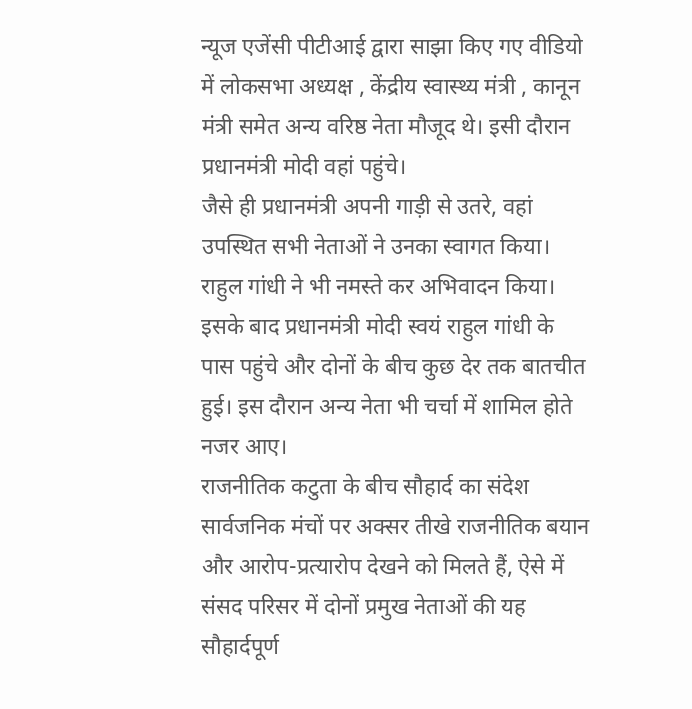न्यूज एजेंसी पीटीआई द्वारा साझा किए गए वीडियो में लोकसभा अध्यक्ष , केंद्रीय स्वास्थ्य मंत्री , कानून मंत्री समेत अन्य वरिष्ठ नेता मौजूद थे। इसी दौरान प्रधानमंत्री मोदी वहां पहुंचे।
जैसे ही प्रधानमंत्री अपनी गाड़ी से उतरे, वहां उपस्थित सभी नेताओं ने उनका स्वागत किया। राहुल गांधी ने भी नमस्ते कर अभिवादन किया। इसके बाद प्रधानमंत्री मोदी स्वयं राहुल गांधी के पास पहुंचे और दोनों के बीच कुछ देर तक बातचीत हुई। इस दौरान अन्य नेता भी चर्चा में शामिल होते नजर आए।
राजनीतिक कटुता के बीच सौहार्द का संदेश
सार्वजनिक मंचों पर अक्सर तीखे राजनीतिक बयान और आरोप-प्रत्यारोप देखने को मिलते हैं, ऐसे में संसद परिसर में दोनों प्रमुख नेताओं की यह सौहार्दपूर्ण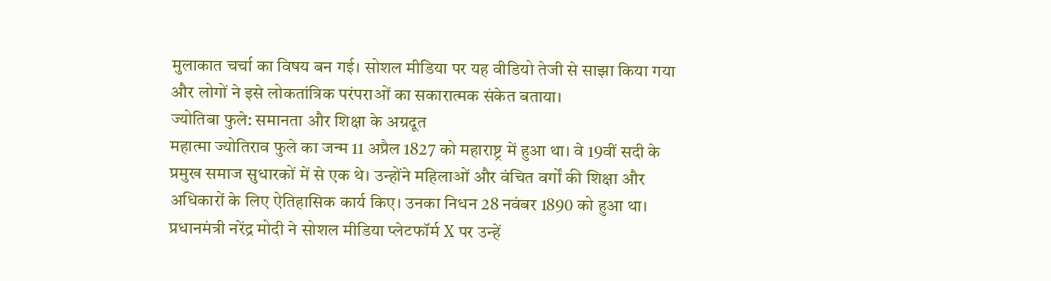मुलाकात चर्चा का विषय बन गई। सोशल मीडिया पर यह वीडियो तेजी से साझा किया गया और लोगों ने इसे लोकतांत्रिक परंपराओं का सकारात्मक संकेत बताया।
ज्योतिबा फुले: समानता और शिक्षा के अग्रदूत
महात्मा ज्योतिराव फुले का जन्म 11 अप्रैल 1827 को महाराष्ट्र में हुआ था। वे 19वीं सदी के प्रमुख समाज सुधारकों में से एक थे। उन्होंने महिलाओं और वंचित वर्गों की शिक्षा और अधिकारों के लिए ऐतिहासिक कार्य किए। उनका निधन 28 नवंबर 1890 को हुआ था।
प्रधानमंत्री नरेंद्र मोदी ने सोशल मीडिया प्लेटफॉर्म X पर उन्हें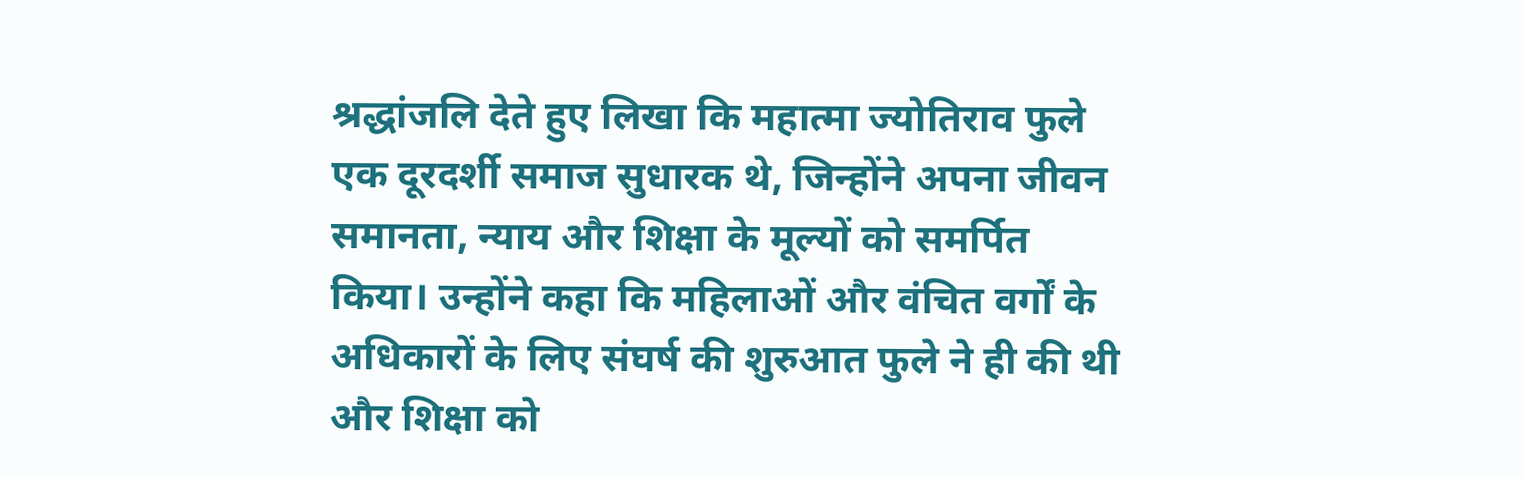श्रद्धांजलि देते हुए लिखा कि महात्मा ज्योतिराव फुले एक दूरदर्शी समाज सुधारक थे, जिन्होंने अपना जीवन समानता, न्याय और शिक्षा के मूल्यों को समर्पित किया। उन्होंने कहा कि महिलाओं और वंचित वर्गों के अधिकारों के लिए संघर्ष की शुरुआत फुले ने ही की थी और शिक्षा को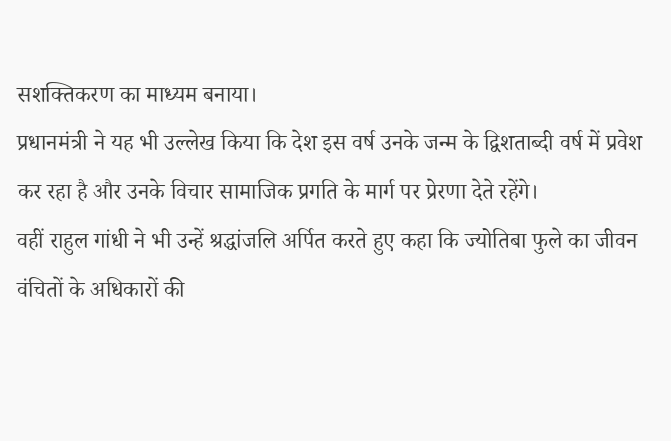सशक्तिकरण का माध्यम बनाया।
प्रधानमंत्री ने यह भी उल्लेख किया कि देश इस वर्ष उनके जन्म के द्विशताब्दी वर्ष में प्रवेश कर रहा है और उनके विचार सामाजिक प्रगति के मार्ग पर प्रेरणा देते रहेंगे।
वहीं राहुल गांधी ने भी उन्हें श्रद्धांजलि अर्पित करते हुए कहा कि ज्योतिबा फुले का जीवन वंचितों के अधिकारों की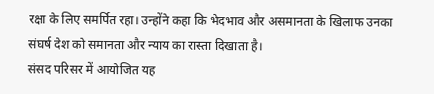रक्षा के लिए समर्पित रहा। उन्होंने कहा कि भेदभाव और असमानता के खिलाफ उनका संघर्ष देश को समानता और न्याय का रास्ता दिखाता है।
संसद परिसर में आयोजित यह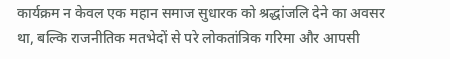कार्यक्रम न केवल एक महान समाज सुधारक को श्रद्धांजलि देने का अवसर था, बल्कि राजनीतिक मतभेदों से परे लोकतांत्रिक गरिमा और आपसी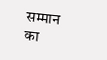सम्मान का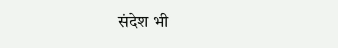संदेश भी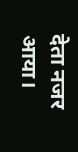देता नजर आया।